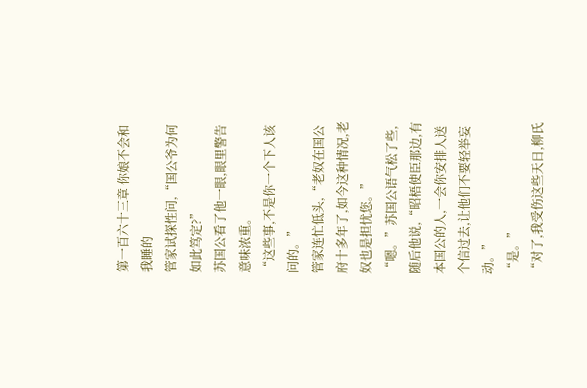第一百六十三章 你娘不会和我睡的
管家试探性问,“国公爷为何如此笃定?”
苏国公看了他一眼,眼里警告意味浓重。
“这些事,不是你一个下人该问的。”
管家连忙低头,“老奴在国公府十多年了,如今这种情况,老奴也是担忧您。”
“嗯。”苏国公语气松了些,随后他说,“昭梧使臣那边,有本国公的人,一会你安排人送个信过去,让他们不要轻举妄动。”
“是。”
“对了,我受伤这些天日,柳氏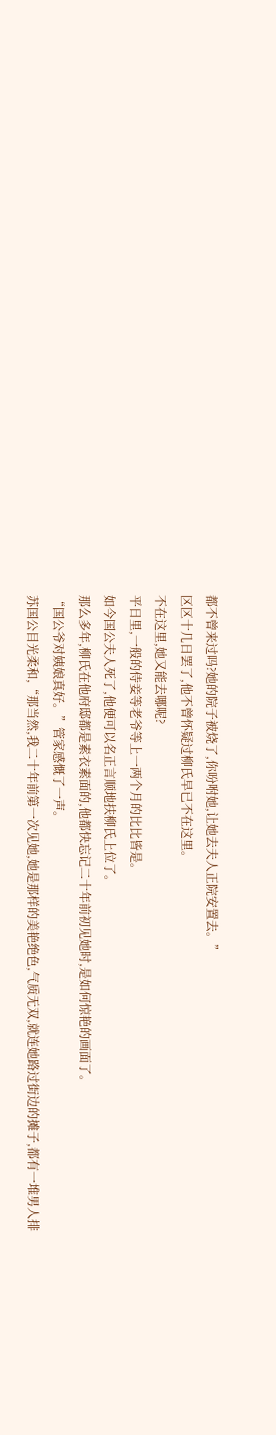都不曾来过吗?她的院子被烧了,你吩咐她,让她去夫人正院安置去。”
区区十几日罢了,他不曾怀疑过柳氏早已不在这里。
不在这里,她又能去哪呢?
平日里,一般的侍妾等老爷等上一两个月的比比皆是。
如今国公夫人死了,他便可以名正言顺地扶柳氏上位了。
那么多年,柳氏在他府邸都是素衣素面的,他都快忘记二十年前初见她时,是如何惊艳的画面了。
“国公爷对姨娘真好。”管家感慨了一声。
苏国公目光柔和,“那当然,我二十年前第一次见她,她是那样的美艳绝色,气质无双,就连她路过街边的摊子,都有一堆男人排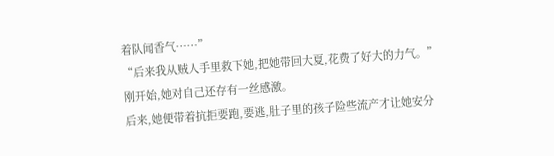着队闻香气……”
“后来我从贼人手里救下她,把她带回大夏,花费了好大的力气。”
刚开始,她对自己还存有一丝感激。
后来,她便带着抗拒要跑,要逃,肚子里的孩子险些流产才让她安分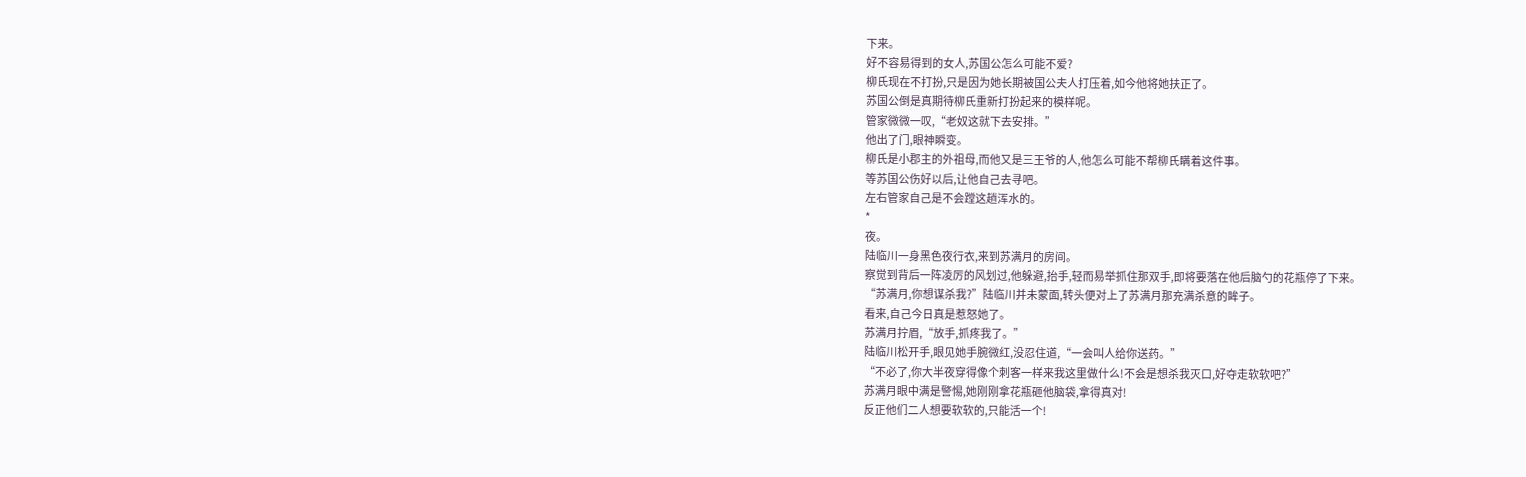下来。
好不容易得到的女人,苏国公怎么可能不爱?
柳氏现在不打扮,只是因为她长期被国公夫人打压着,如今他将她扶正了。
苏国公倒是真期待柳氏重新打扮起来的模样呢。
管家微微一叹,“老奴这就下去安排。”
他出了门,眼神瞬变。
柳氏是小郡主的外祖母,而他又是三王爷的人,他怎么可能不帮柳氏瞒着这件事。
等苏国公伤好以后,让他自己去寻吧。
左右管家自己是不会蹚这趟浑水的。
*
夜。
陆临川一身黑色夜行衣,来到苏满月的房间。
察觉到背后一阵凌厉的风划过,他躲避,抬手,轻而易举抓住那双手,即将要落在他后脑勺的花瓶停了下来。
“苏满月,你想谋杀我?”陆临川并未蒙面,转头便对上了苏满月那充满杀意的眸子。
看来,自己今日真是惹怒她了。
苏满月拧眉,“放手,抓疼我了。”
陆临川松开手,眼见她手腕微红,没忍住道,“一会叫人给你送药。”
“不必了,你大半夜穿得像个刺客一样来我这里做什么!不会是想杀我灭口,好夺走软软吧?”
苏满月眼中满是警惕,她刚刚拿花瓶砸他脑袋,拿得真对!
反正他们二人想要软软的,只能活一个!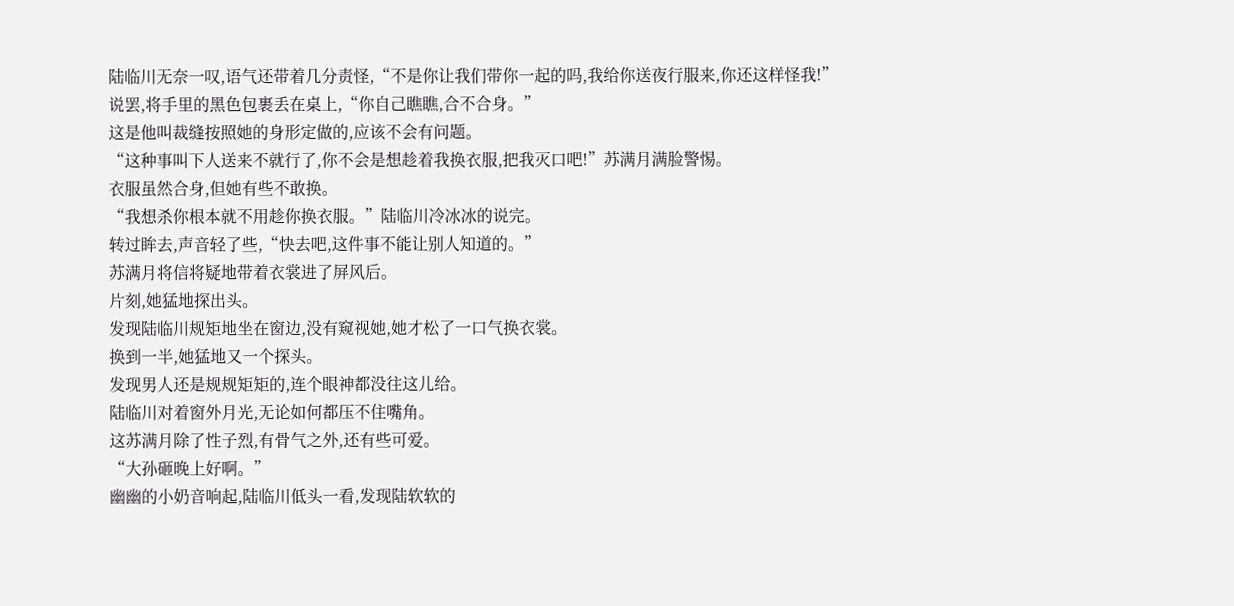陆临川无奈一叹,语气还带着几分责怪,“不是你让我们带你一起的吗,我给你送夜行服来,你还这样怪我!”
说罢,将手里的黑色包裹丢在桌上,“你自己瞧瞧,合不合身。”
这是他叫裁缝按照她的身形定做的,应该不会有问题。
“这种事叫下人送来不就行了,你不会是想趁着我换衣服,把我灭口吧!”苏满月满脸警惕。
衣服虽然合身,但她有些不敢换。
“我想杀你根本就不用趁你换衣服。”陆临川冷冰冰的说完。
转过眸去,声音轻了些,“快去吧,这件事不能让别人知道的。”
苏满月将信将疑地带着衣裳进了屏风后。
片刻,她猛地探出头。
发现陆临川规矩地坐在窗边,没有窥视她,她才松了一口气换衣裳。
换到一半,她猛地又一个探头。
发现男人还是规规矩矩的,连个眼神都没往这儿给。
陆临川对着窗外月光,无论如何都压不住嘴角。
这苏满月除了性子烈,有骨气之外,还有些可爱。
“大孙砸晚上好啊。”
幽幽的小奶音响起,陆临川低头一看,发现陆软软的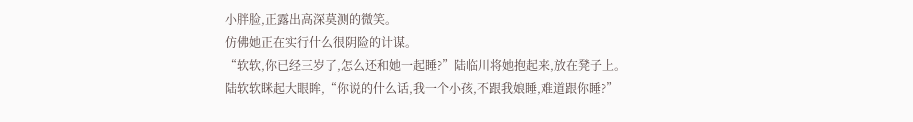小胖脸,正露出高深莫测的微笑。
仿佛她正在实行什么很阴险的计谋。
“软软,你已经三岁了,怎么还和她一起睡?”陆临川将她抱起来,放在凳子上。
陆软软眯起大眼眸,“你说的什么话,我一个小孩,不跟我娘睡,难道跟你睡?”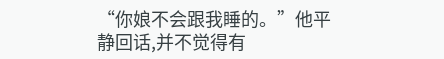“你娘不会跟我睡的。”他平静回话,并不觉得有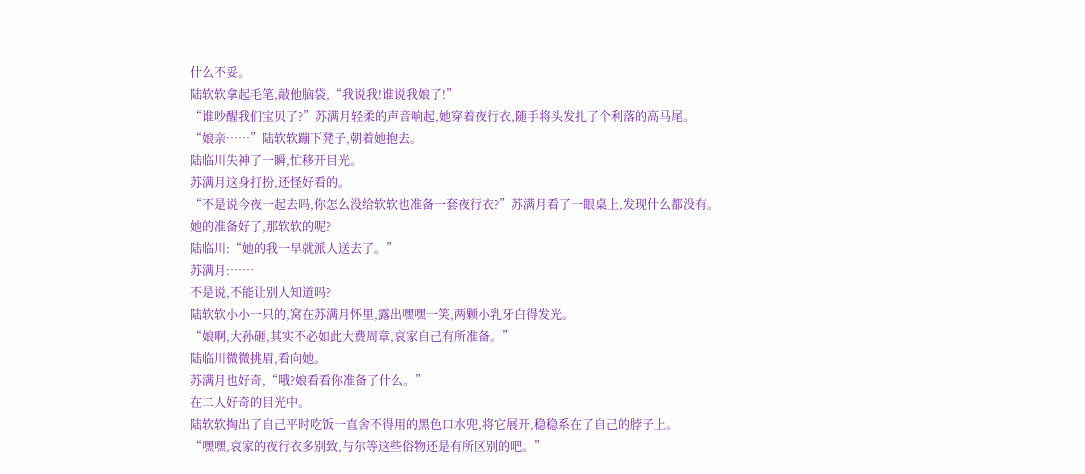什么不妥。
陆软软拿起毛笔,敲他脑袋,“我说我!谁说我娘了!”
“谁吵醒我们宝贝了?”苏满月轻柔的声音响起,她穿着夜行衣,随手将头发扎了个利落的高马尾。
“娘亲……”陆软软蹦下凳子,朝着她抱去。
陆临川失神了一瞬,忙移开目光。
苏满月这身打扮,还怪好看的。
“不是说今夜一起去吗,你怎么没给软软也准备一套夜行衣?”苏满月看了一眼桌上,发现什么都没有。
她的准备好了,那软软的呢?
陆临川:“她的我一早就派人送去了。”
苏满月:……
不是说,不能让别人知道吗?
陆软软小小一只的,窝在苏满月怀里,露出嘿嘿一笑,两颗小乳牙白得发光。
“娘啊,大孙砸,其实不必如此大费周章,哀家自己有所准备。”
陆临川微微挑眉,看向她。
苏满月也好奇,“哦?娘看看你准备了什么。”
在二人好奇的目光中。
陆软软掏出了自己平时吃饭一直舍不得用的黑色口水兜,将它展开,稳稳系在了自己的脖子上。
“嘿嘿,哀家的夜行衣多别致,与尔等这些俗物还是有所区别的吧。”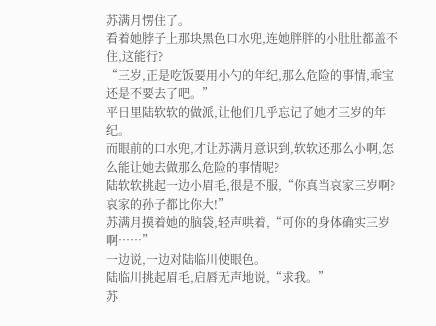苏满月愣住了。
看着她脖子上那块黑色口水兜,连她胖胖的小肚肚都盖不住,这能行?
“三岁,正是吃饭要用小勺的年纪,那么危险的事情,乖宝还是不要去了吧。”
平日里陆软软的做派,让他们几乎忘记了她才三岁的年纪。
而眼前的口水兜,才让苏满月意识到,软软还那么小啊,怎么能让她去做那么危险的事情呢?
陆软软挑起一边小眉毛,很是不服,“你真当哀家三岁啊?哀家的孙子都比你大!”
苏满月摸着她的脑袋,轻声哄着,“可你的身体确实三岁啊……”
一边说,一边对陆临川使眼色。
陆临川挑起眉毛,启唇无声地说,“求我。”
苏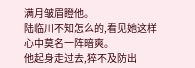满月皱眉瞪他。
陆临川不知怎么的,看见她这样心中莫名一阵暗爽。
他起身走过去,猝不及防出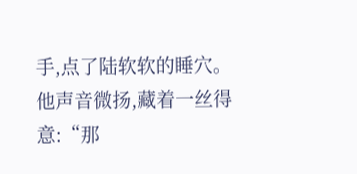手,点了陆软软的睡穴。
他声音微扬,藏着一丝得意:“那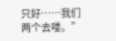只好……我们两个去喽。”